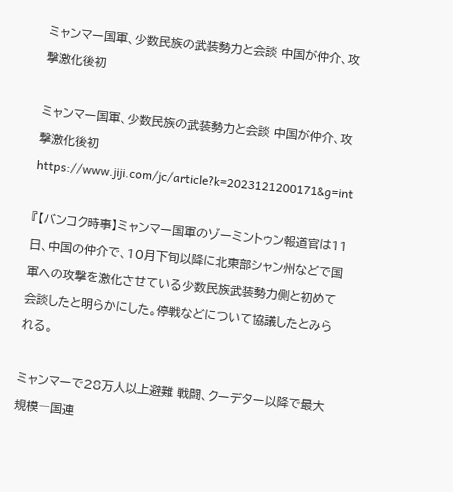ミャンマー国軍、少数民族の武装勢力と会談 中国が仲介、攻撃激化後初

ミャンマー国軍、少数民族の武装勢力と会談 中国が仲介、攻撃激化後初
https://www.jiji.com/jc/article?k=2023121200171&g=int

『【バンコク時事】ミャンマー国軍のゾーミントゥン報道官は11日、中国の仲介で、10月下旬以降に北東部シャン州などで国軍への攻撃を激化させている少数民族武装勢力側と初めて会談したと明らかにした。停戦などについて協議したとみられる。

ミャンマーで28万人以上避難 戦闘、クーデター以降で最大規模―国連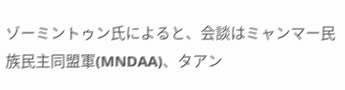ゾーミントゥン氏によると、会談はミャンマー民族民主同盟軍(MNDAA)、タアン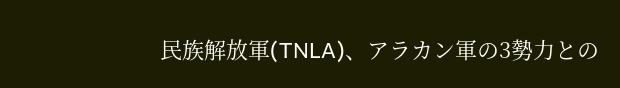民族解放軍(TNLA)、アラカン軍の3勢力との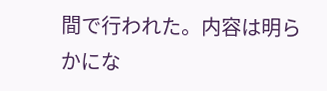間で行われた。内容は明らかにな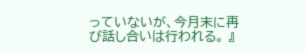っていないが、今月末に再び話し合いは行われる。 』